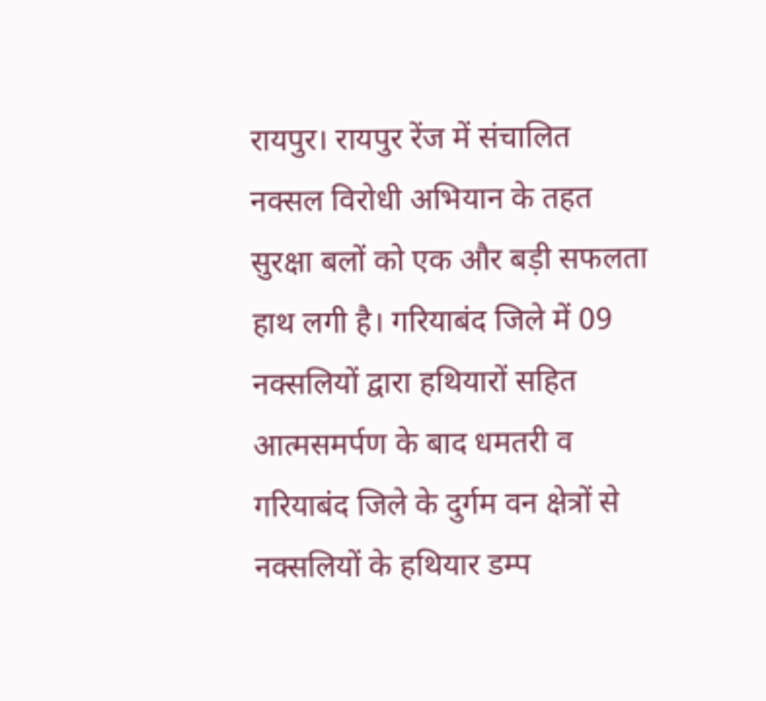रायपुर। रायपुर रेंज में संचालित नक्सल विरोधी अभियान के तहत सुरक्षा बलों को एक और बड़ी सफलता हाथ लगी है। गरियाबंद जिले में 09 नक्सलियों द्वारा हथियारों सहित आत्मसमर्पण के बाद धमतरी व गरियाबंद जिले के दुर्गम वन क्षेत्रों से नक्सलियों के हथियार डम्प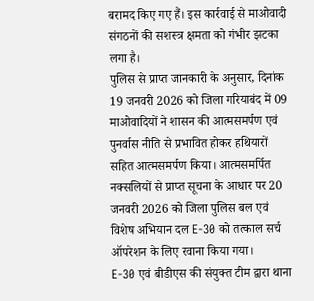बरामद किए गए हैं। इस कार्रवाई से माओवादी संगठनों की सशस्त्र क्षमता को गंभीर झटका लगा है।
पुलिस से प्राप्त जानकारी के अनुसार, दिनांक 19 जनवरी 2026 को जिला गरियाबंद में 09 माओवादियों ने शासन की आत्मसमर्पण एवं पुनर्वास नीति से प्रभावित होकर हथियारों सहित आत्मसमर्पण किया। आत्मसमर्पित नक्सलियों से प्राप्त सूचना के आधार पर 20 जनवरी 2026 को जिला पुलिस बल एवं विशेष अभियान दल E-30 को तत्काल सर्च ऑपरेशन के लिए रवाना किया गया।
E-30 एवं बीडीएस की संयुक्त टीम द्वारा थाना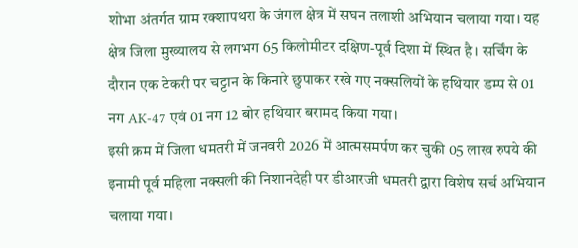शोभा अंतर्गत ग्राम रक्शापथरा के जंगल क्षेत्र में सघन तलाशी अभियान चलाया गया। यह क्षेत्र जिला मुख्यालय से लगभग 65 किलोमीटर दक्षिण-पूर्व दिशा में स्थित है। सर्चिंग के दौरान एक टेकरी पर चट्टान के किनारे छुपाकर रखे गए नक्सलियों के हथियार डम्प से 01 नग AK-47 एवं 01 नग 12 बोर हथियार बरामद किया गया।
इसी क्रम में जिला धमतरी में जनवरी 2026 में आत्मसमर्पण कर चुकी 05 लाख रुपये की इनामी पूर्व महिला नक्सली की निशानदेही पर डीआरजी धमतरी द्वारा विशेष सर्च अभियान चलाया गया।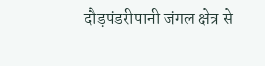दौड़पंडरीपानी जंगल क्षेत्र से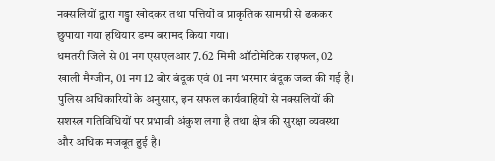नक्सलियों द्वारा गड्ढा खोदकर तथा पत्तियों व प्राकृतिक सामग्री से ढककर छुपाया गया हथियार डम्प बरामद किया गया।
धमतरी जिले से 01 नग एसएलआर 7.62 मिमी ऑटोमेटिक राइफल, 02 खाली मैग्जीन, 01 नग 12 बोर बंदूक एवं 01 नग भरमार बंदूक जब्त की गई है।
पुलिस अधिकारियों के अनुसार, इन सफल कार्यवाहियों से नक्सलियों की सशस्त्र गतिविधियों पर प्रभावी अंकुश लगा है तथा क्षेत्र की सुरक्षा व्यवस्था और अधिक मजबूत हुई है।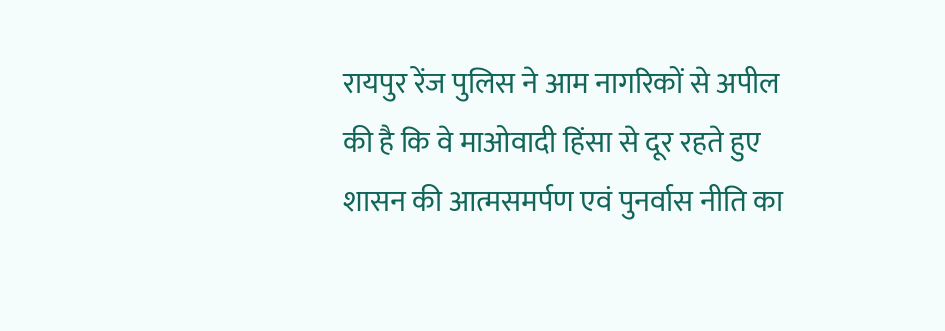रायपुर रेंज पुलिस ने आम नागरिकों से अपील की है कि वे माओवादी हिंसा से दूर रहते हुए शासन की आत्मसमर्पण एवं पुनर्वास नीति का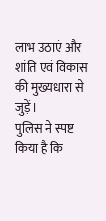लाभ उठाएं और शांति एवं विकास की मुख्यधारा से जुड़ें।
पुलिस ने स्पष्ट किया है कि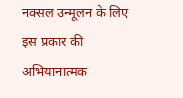नक्सल उन्मूलन के लिए इस प्रकार की अभियानात्मक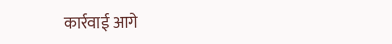कार्रवाई आगे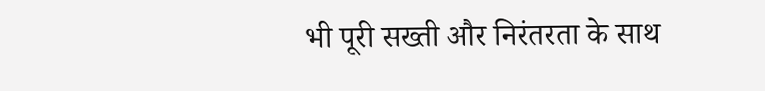भी पूरी सख्ती और निरंतरता के साथ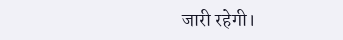जारी रहेगी।